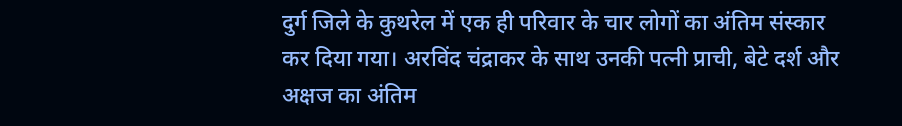दुर्ग जिले के कुथरेल में एक ही परिवार के चार लोगों का अंतिम संस्कार कर दिया गया। अरविंद चंद्राकर के साथ उनकी पत्नी प्राची, बेटे दर्श और अक्षज का अंतिम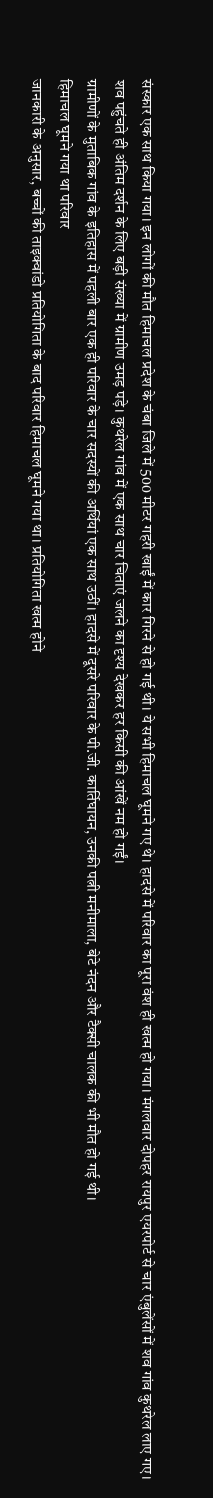संस्कार एक साथ किया गया। इन लोगों की मौत हिमाचल प्रदेश के चंबा जिले में 500 मीटर गहरी खाईं में कार गिरने से हो गई थी। ये सभी हिमाचल घूमने गए थे। हादसे में परिवार का पूरा वंश ही खत्म हो गया। मंगलवार दोपहर रायपुर एयरपोर्ट से चार एंबुलेंसों में शव गांव कुथरेल लाए गए। शव पहुंचते ही अंतिम दर्शन के लिए बड़ी संख्या में ग्रामीण उमड़ पड़े। कुथरेल गांव में एक साथ चार चिताएं जलने का दृश्य देखकर हर किसी की आंखें नम हो गईं।
ग्रामीणों के मुताबिक गांव के इतिहास में पहली बार एक ही परिवार के चार सदस्यों की अर्थियां एक साथ उठीं। हादसे में दूसरे परिवार के पी.जी. कार्तिघायन, उनकी पत्नी मनीमाला, बेटे नंदन और टैक्सी चालक की भी मौत हो गई थी।
हिमाचल घूमने गया था परिवार
जानकारी के अनुसार, बच्चों की ताइक्वांडो प्रतियोगिता के बाद परिवार हिमाचल घूमने गया था। प्रतियोगिता खत्म होने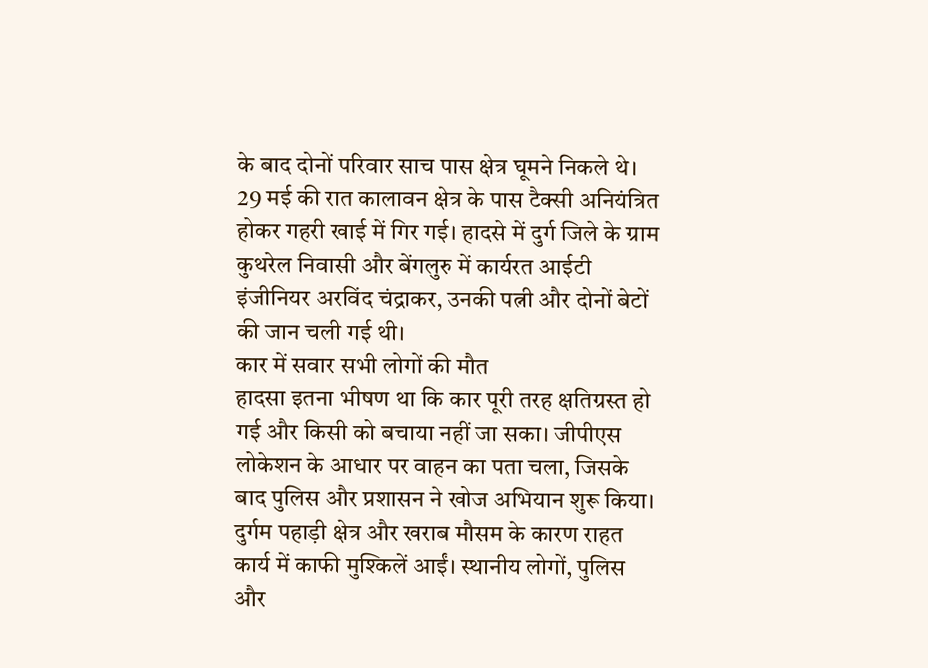के बाद दोनों परिवार साच पास क्षेत्र घूमने निकले थे। 29 मई की रात कालावन क्षेत्र के पास टैक्सी अनियंत्रित होकर गहरी खाई में गिर गई। हादसे में दुर्ग जिले के ग्राम कुथरेल निवासी और बेंगलुरु में कार्यरत आईटी इंजीनियर अरविंद चंद्राकर, उनकी पत्नी और दोनों बेटों की जान चली गई थी।
कार में सवार सभी लोगों की मौत
हादसा इतना भीषण था कि कार पूरी तरह क्षतिग्रस्त हो गई और किसी को बचाया नहीं जा सका। जीपीएस लोकेशन के आधार पर वाहन का पता चला, जिसके बाद पुलिस और प्रशासन ने खोज अभियान शुरू किया। दुर्गम पहाड़ी क्षेत्र और खराब मौसम के कारण राहत कार्य में काफी मुश्किलें आईं। स्थानीय लोगों, पुलिस और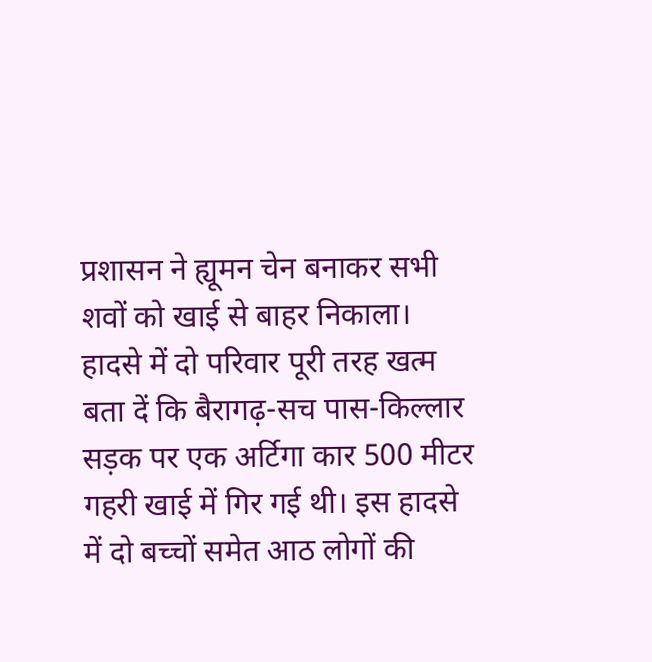प्रशासन ने ह्यूमन चेन बनाकर सभी शवों को खाई से बाहर निकाला।
हादसे में दो परिवार पूरी तरह खत्म
बता दें कि बैरागढ़-सच पास-किल्लार सड़क पर एक अर्टिगा कार 500 मीटर गहरी खाई में गिर गई थी। इस हादसे में दो बच्चों समेत आठ लोगों की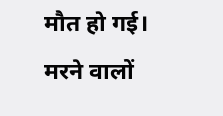मौत हो गई। मरने वालों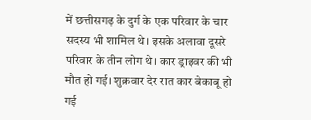में छत्तीसगढ़ के दुर्ग के एक परिवार के चार सदस्य भी शामिल थे। इसके अलावा दूसरे परिवार के तीन लोग थे। कार ड्राइवर की भी मौत हो गई। शुक्रवार देर रात कार बेकाबू हो गई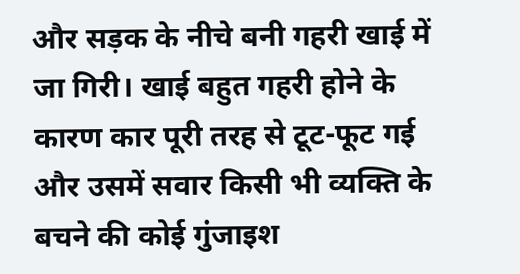और सड़क के नीचे बनी गहरी खाई में जा गिरी। खाई बहुत गहरी होने के कारण कार पूरी तरह से टूट-फूट गई और उसमें सवार किसी भी व्यक्ति के बचने की कोई गुंजाइश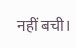नहीं बची।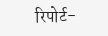रिपोर्ट-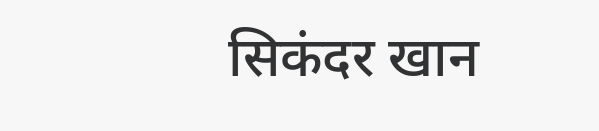सिकंदर खान